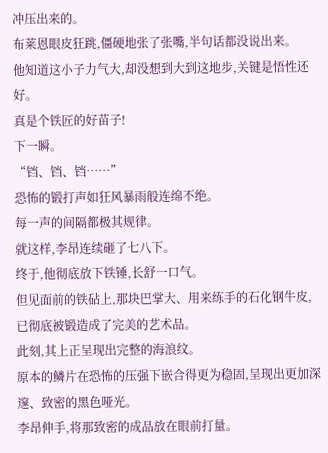冲压出来的。
布莱恩眼皮狂跳,僵硬地张了张嘴,半句话都没说出来。
他知道这小子力气大,却没想到大到这地步,关键是悟性还好。
真是个铁匠的好苗子!
下一瞬。
“铛、铛、铛……”
恐怖的锻打声如狂风暴雨般连绵不绝。
每一声的间隔都极其规律。
就这样,李昂连续砸了七八下。
终于,他彻底放下铁锤,长舒一口气。
但见面前的铁砧上,那块巴掌大、用来练手的石化钢牛皮,已彻底被锻造成了完美的艺术品。
此刻,其上正呈现出完整的海浪纹。
原本的鳞片在恐怖的压强下嵌合得更为稳固,呈现出更加深邃、致密的黑色哑光。
李昂伸手,将那致密的成品放在眼前打量。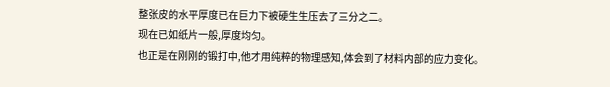整张皮的水平厚度已在巨力下被硬生生压去了三分之二。
现在已如纸片一般,厚度均匀。
也正是在刚刚的锻打中,他才用纯粹的物理感知,体会到了材料内部的应力变化。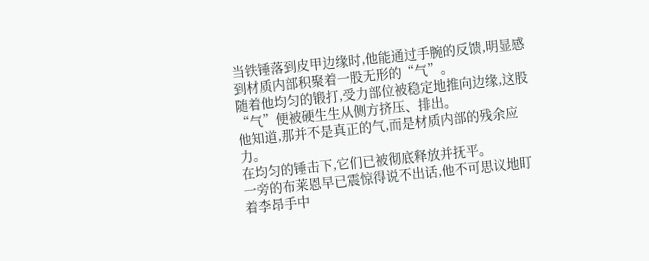当铁锤落到皮甲边缘时,他能通过手腕的反馈,明显感到材质内部积聚着一股无形的“气”。
随着他均匀的锻打,受力部位被稳定地推向边缘,这股“气”便被硬生生从侧方挤压、排出。
他知道,那并不是真正的气,而是材质内部的残余应力。
在均匀的锤击下,它们已被彻底释放并抚平。
一旁的布莱恩早已震惊得说不出话,他不可思议地盯着李昂手中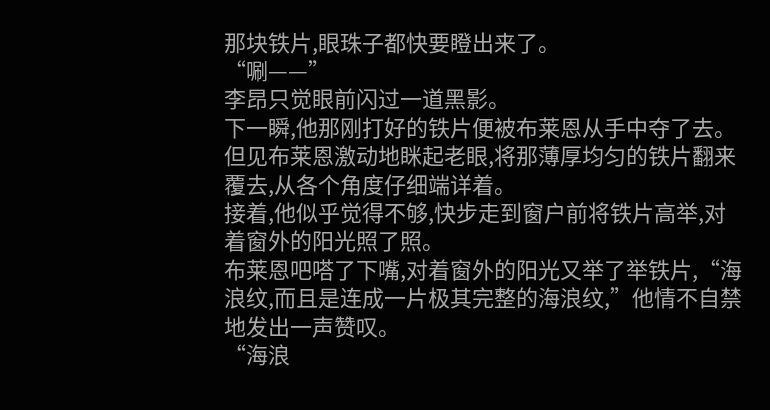那块铁片,眼珠子都快要瞪出来了。
“唰——”
李昂只觉眼前闪过一道黑影。
下一瞬,他那刚打好的铁片便被布莱恩从手中夺了去。
但见布莱恩激动地眯起老眼,将那薄厚均匀的铁片翻来覆去,从各个角度仔细端详着。
接着,他似乎觉得不够,快步走到窗户前将铁片高举,对着窗外的阳光照了照。
布莱恩吧嗒了下嘴,对着窗外的阳光又举了举铁片,“海浪纹,而且是连成一片极其完整的海浪纹,”他情不自禁地发出一声赞叹。
“海浪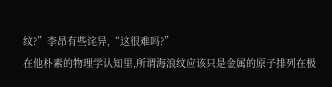纹?”李昂有些诧异,“这很难吗?”
在他朴素的物理学认知里,所谓海浪纹应该只是金属的原子排列在极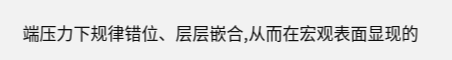端压力下规律错位、层层嵌合,从而在宏观表面显现的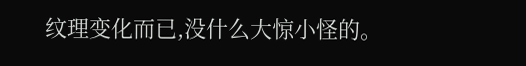纹理变化而已,没什么大惊小怪的。